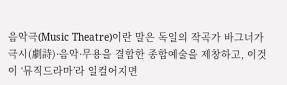음악극(Music Theatre)이란 말은 독일의 작곡가 바그너가 극시(劇詩)·음악·무용을 결합한 종합예술을 제창하고, 이것이 ‘뮤직드라마’라 일컬어지면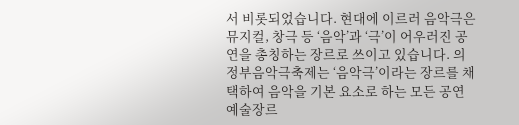서 비롯되었습니다. 현대에 이르러 음악극은 뮤지컬, 창극 등 ‘음악’과 ‘극’이 어우러진 공연을 총칭하는 장르로 쓰이고 있습니다. 의정부음악극축제는 ‘음악극’이라는 장르를 채택하여 음악을 기본 요소로 하는 모든 공연예술장르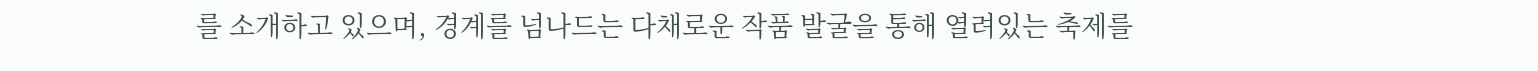를 소개하고 있으며, 경계를 넘나드는 다채로운 작품 발굴을 통해 열려있는 축제를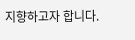지향하고자 합니다.